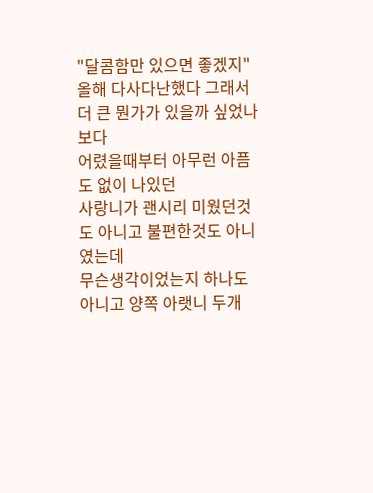"달콤함만 있으면 좋겠지"
올해 다사다난했다 그래서 더 큰 뭔가가 있을까 싶었나보다
어렸을때부터 아무런 아픔도 없이 나있던
사랑니가 괜시리 미웠던것도 아니고 불편한것도 아니였는데
무슨생각이었는지 하나도 아니고 양쪽 아랫니 두개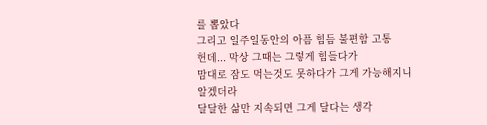를 뽑았다
그리고 일주일동안의 아픔 힘듬 불편함 고통
헌데... 막상 그때는 그렇게 힘들다가
맘대로 잠도 먹는것도 못하다가 그게 가능해지니 알겠더라
달달한 삶만 지속되면 그게 달다는 생각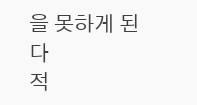을 못하게 된다
적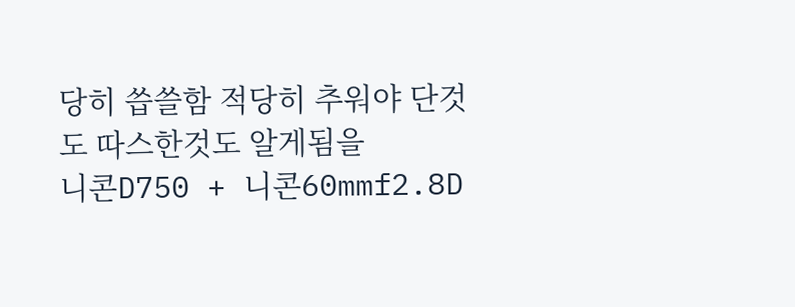당히 씁쓸함 적당히 추워야 단것도 따스한것도 알게됨을
니콘D750 + 니콘60mmf2.8D